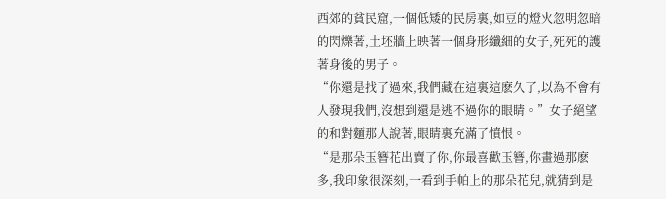西郊的貧民窟,一個低矮的民房裏,如豆的燈火忽明忽暗的閃爍著,土坯牆上映著一個身形纖細的女子,死死的護著身後的男子。
“你還是找了過來,我們藏在這裏這麽久了,以為不會有人發現我們,沒想到還是逃不過你的眼睛。”女子絕望的和對麵那人說著,眼睛裏充滿了憤恨。
“是那朵玉簪花出賣了你,你最喜歡玉簪,你畫過那麽多,我印象很深刻,一看到手帕上的那朵花兒,就猜到是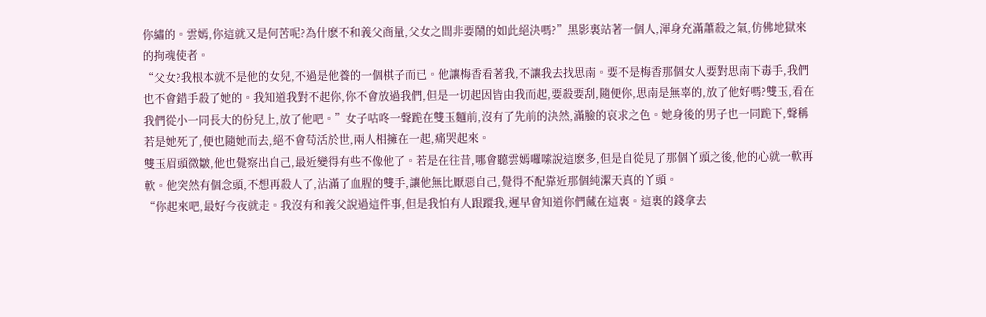你繡的。雲嫣,你這就又是何苦呢?為什麽不和義父商量,父女之間非要鬧的如此絕決嗎?”黑影裏站著一個人,渾身充滿蕭殺之氣,仿佛地獄來的拘魂使者。
“父女?我根本就不是他的女兒,不過是他養的一個棋子而已。他讓梅香看著我,不讓我去找思南。要不是梅香那個女人要對思南下毒手,我們也不會錯手殺了她的。我知道我對不起你,你不會放過我們,但是一切起因皆由我而起,要殺要刮,隨便你,思南是無辜的,放了他好嗎?雙玉,看在我們從小一同長大的份兒上,放了他吧。”女子咕咚一聲跪在雙玉麵前,沒有了先前的決然,滿臉的哀求之色。她身後的男子也一同跪下,聲稱若是她死了,便也隨她而去,絕不會苟活於世,兩人相擁在一起,痛哭起來。
雙玉眉頭微皺,他也覺察出自己,最近變得有些不像他了。若是在往昔,哪會聽雲嫣囉嗦說這麽多,但是自從見了那個丫頭之後,他的心就一軟再軟。他突然有個念頭,不想再殺人了,沾滿了血腥的雙手,讓他無比厭惡自己,覺得不配靠近那個純潔天真的丫頭。
“你起來吧,最好今夜就走。我沒有和義父說過這件事,但是我怕有人跟蹤我,遲早會知道你們藏在這裏。這裏的錢拿去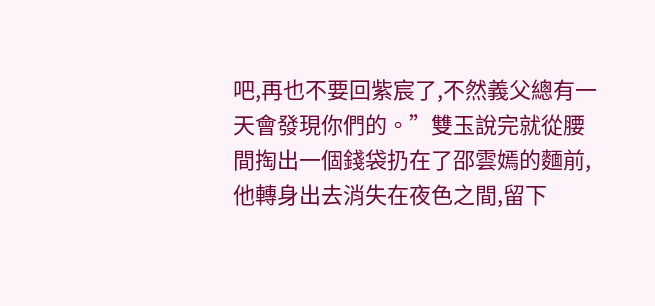吧,再也不要回紫宸了,不然義父總有一天會發現你們的。”雙玉說完就從腰間掏出一個錢袋扔在了邵雲嫣的麵前,他轉身出去消失在夜色之間,留下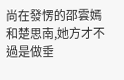尚在發愣的邵雲嫣和楚思南,她方才不過是做垂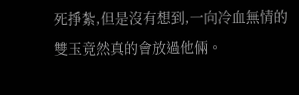死掙紮,但是沒有想到,一向冷血無情的雙玉竟然真的會放過他倆。